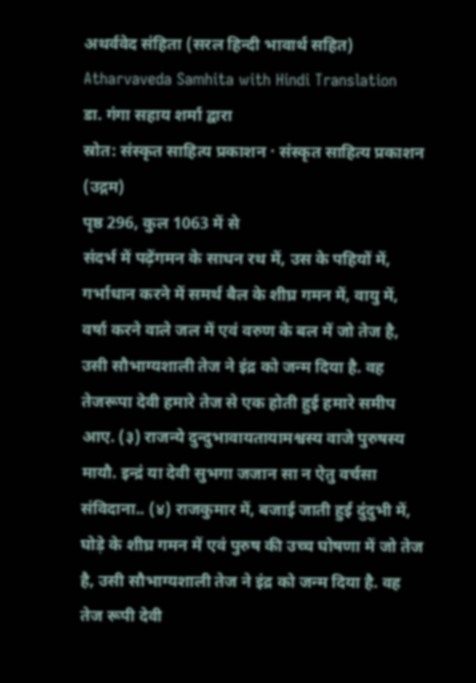अथर्ववेद संहिता (सरल हिन्दी भावार्थ सहित)
Atharvaveda Samhita with Hindi Translation
डा. गंगा सहाय शर्मा द्वारा
स्रोत: संस्कृत साहित्य प्रकाशन · संस्कृत साहित्य प्रकाशन (उद्गम)
पृष्ठ 296, कुल 1063 में से
संदर्भ में पढ़ेंगमन के साधन रथ में, उस के पहियों में, गर्भाधान करने में समर्थ बैल के शीघ्र गमन में, वायु में, वर्षा करने वाले जल में एवं वरुण के बल में जो तेज है, उसी सौभाग्यशाली तेज ने इंद्र को जन्म दिया है. वह तेजरूपा देवी हमारे तेज से एक होती हुई हमारे समीप आए. (३) राजन्ये दुन्दुभावायतायामश्वस्य वाजे पुरुषस्य मायौ. इन्द्रं या देवी सुभगा जजान सा न ऐतु वर्चसा संविदाना.. (४) राजकुमार में, बजाई जाती हुई दुंदुभी में, घोड़े के शीघ्र गमन में एवं पुरुष की उच्च घोषणा में जो तेज है, उसी सौभाग्यशाली तेज ने इंद्र को जन्म दिया है. वह तेज रूपी देवी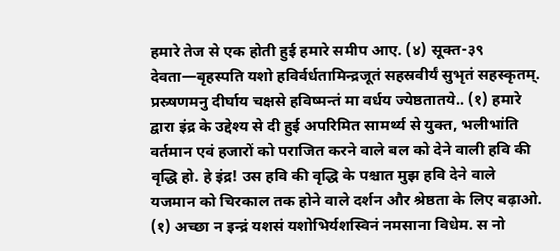हमारे तेज से एक होती हुई हमारे समीप आए. (४) सूक्त-३९ देवता—बृहस्पति यशो हविर्वर्धतामिन्द्रजूतं सहस्रवीर्यं सुभृतं सहस्कृतम्. प्रस्र्षणमनु दीर्घाय चक्षसे हविष्मन्तं मा वर्धय ज्येष्ठतातये.. (१) हमारे द्वारा इंद्र के उद्देश्य से दी हुई अपरिमित सामर्थ्य से युक्त, भलीभांति वर्तमान एवं हजारों को पराजित करने वाले बल को देने वाली हवि की वृद्धि हो. हे इंद्र! उस हवि की वृद्धि के पश्चात मुझ हवि देने वाले यजमान को चिरकाल तक होने वाले दर्शन और श्रेष्ठता के लिए बढ़ाओ. (१) अच्छा न इन्द्रं यशसं यशोभिर्यशस्विनं नमसाना विधेम. स नो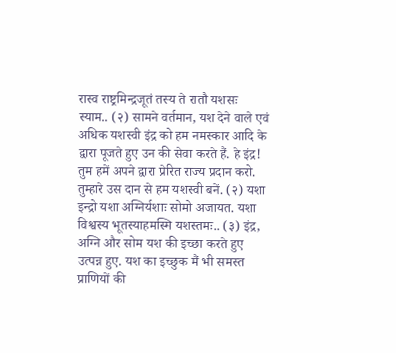रास्व राष्ट्रमिन्द्रजूतं तस्य ते रातौ यशसः स्याम.. (२) सामने वर्तमान, यश देने वाले एवं अधिक यशस्वी इंद्र को हम नमस्कार आदि के द्वारा पूजते हुए उन की सेवा करते हैं. हे इंद्र! तुम हमें अपने द्वारा प्रेरित राज्य प्रदान करो. तुम्हारे उस दान से हम यशस्वी बनें. (२) यशा इन्द्रो यशा अग्निर्यशाः सोमो अजायत. यशा विश्वस्य भूतस्याहमस्मि यशस्तमः.. (३) इंद्र, अग्नि और सोम यश की इच्छा करते हुए उत्पन्न हुए. यश का इच्छुक मैं भी समस्त प्राणियों की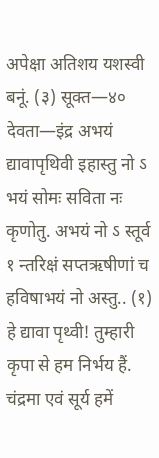अपेक्षा अतिशय यशस्वी बनूं. (३) सूक्त—४० देवता—इंद्र अभयं द्यावापृथिवी इहास्तु नो ऽ भयं सोमः सविता नः कृणोतु. अभयं नो ऽ स्तूर्व १ न्तरिक्षं सप्तऋषीणां च हविषाभयं नो अस्तु.. (१) हे द्यावा पृथ्वी! तुम्हारी कृपा से हम निर्भय हैं. चंद्रमा एवं सूर्य हमें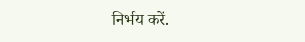निर्भय करें.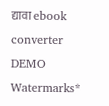द्यावा ebook converter DEMO Watermarks*